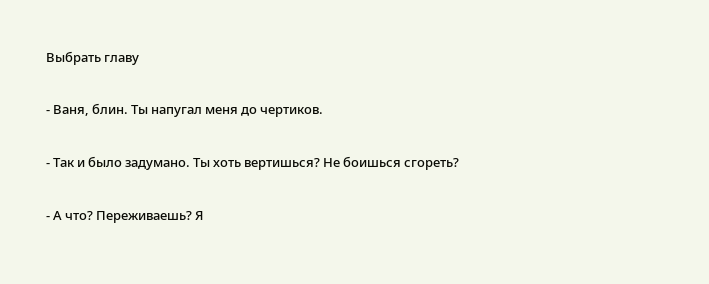Выбрать главу

- Ваня, блин. Ты напугал меня до чертиков.

- Так и было задумано. Ты хоть вертишься? Не боишься сгореть?

- А что? Переживаешь? Я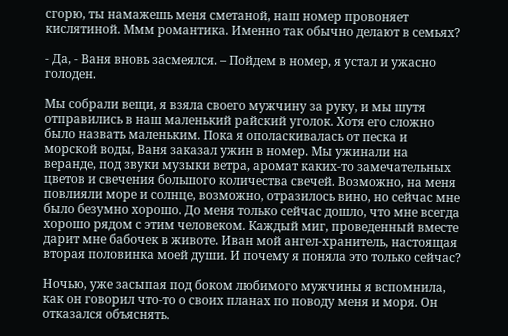сгорю, ты намажешь меня сметаной, наш номер провоняет кислятиной. Ммм романтика. Именно так обычно делают в семьях?

- Да, - Ваня вновь засмеялся. – Пойдем в номер, я устал и ужасно голоден.

Мы собрали вещи, я взяла своего мужчину за руку, и мы шутя отправились в наш маленький райский уголок. Хотя его сложно было назвать маленьким. Пока я ополаскивалась от песка и морской воды, Ваня заказал ужин в номер. Мы ужинали на веранде, под звуки музыки ветра, аромат каких-то замечательных цветов и свечения большого количества свечей. Возможно, на меня повлияли море и солнце, возможно, отразилось вино, но сейчас мне было безумно хорошо. До меня только сейчас дошло, что мне всегда хорошо рядом с этим человеком. Каждый миг, проведенный вместе дарит мне бабочек в животе. Иван мой ангел-хранитель, настоящая вторая половинка моей души. И почему я поняла это только сейчас?

Ночью, уже засыпая под боком любимого мужчины я вспомнила, как он говорил что-то о своих планах по поводу меня и моря. Он отказался объяснять.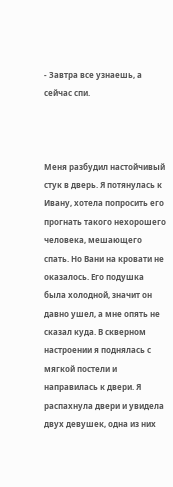- Завтра все узнаешь, а сейчас спи.



Меня разбудил настойчивый стук в дверь. Я потянулась к Ивану, хотела попросить его прогнать такого нехорошего человека, мешающего спать. Но Вани на кровати не оказалось. Его подушка была холодной, значит он давно ушел, а мне опять не сказал куда. В скверном настроении я поднялась с мягкой постели и направилась к двери. Я распахнула двери и увидела двух девушек, одна из них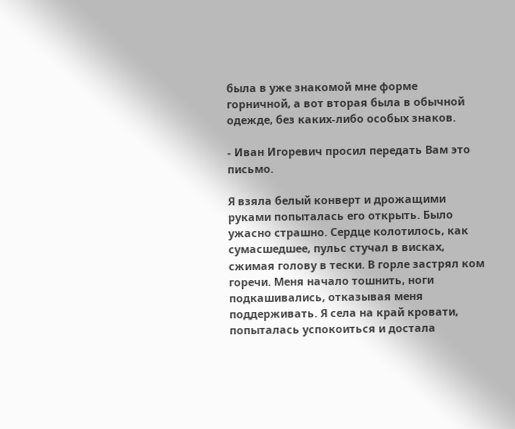была в уже знакомой мне форме горничной, а вот вторая была в обычной одежде, без каких-либо особых знаков.

- Иван Игоревич просил передать Вам это письмо.

Я взяла белый конверт и дрожащими руками попыталась его открыть. Было ужасно страшно. Сердце колотилось, как сумасшедшее, пульс стучал в висках, сжимая голову в тески. В горле застрял ком горечи. Меня начало тошнить, ноги подкашивались, отказывая меня поддерживать. Я села на край кровати, попыталась успокоиться и достала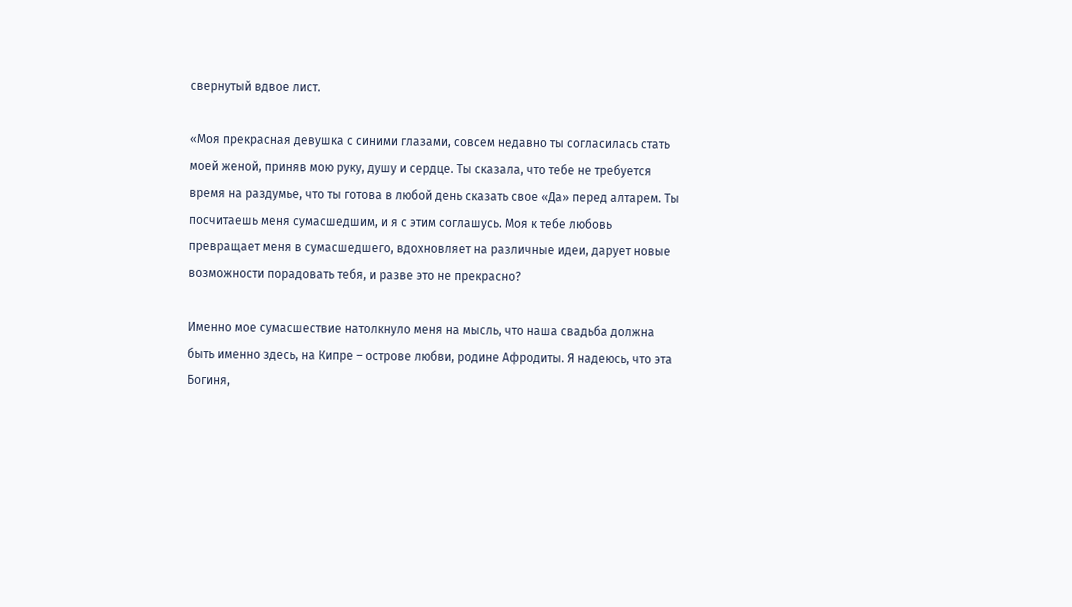свернутый вдвое лист.

«Моя прекрасная девушка с синими глазами, совсем недавно ты согласилась стать моей женой, приняв мою руку, душу и сердце. Ты сказала, что тебе не требуется время на раздумье, что ты готова в любой день сказать свое «Да» перед алтарем. Ты посчитаешь меня сумасшедшим, и я с этим соглашусь. Моя к тебе любовь превращает меня в сумасшедшего, вдохновляет на различные идеи, дарует новые возможности порадовать тебя, и разве это не прекрасно?

Именно мое сумасшествие натолкнуло меня на мысль, что наша свадьба должна быть именно здесь, на Кипре – острове любви, родине Афродиты. Я надеюсь, что эта Богиня,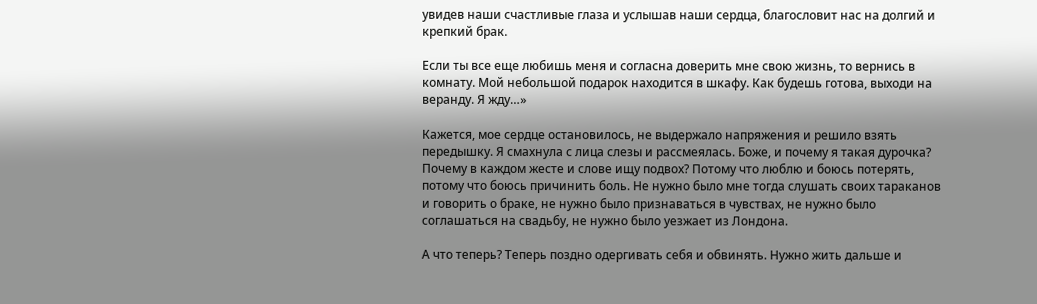увидев наши счастливые глаза и услышав наши сердца, благословит нас на долгий и крепкий брак.

Если ты все еще любишь меня и согласна доверить мне свою жизнь, то вернись в комнату. Мой небольшой подарок находится в шкафу. Как будешь готова, выходи на веранду. Я жду…»

Кажется, мое сердце остановилось, не выдержало напряжения и решило взять передышку. Я смахнула с лица слезы и рассмеялась. Боже, и почему я такая дурочка? Почему в каждом жесте и слове ищу подвох? Потому что люблю и боюсь потерять, потому что боюсь причинить боль. Не нужно было мне тогда слушать своих тараканов и говорить о браке, не нужно было признаваться в чувствах, не нужно было соглашаться на свадьбу, не нужно было уезжает из Лондона.

А что теперь? Теперь поздно одергивать себя и обвинять. Нужно жить дальше и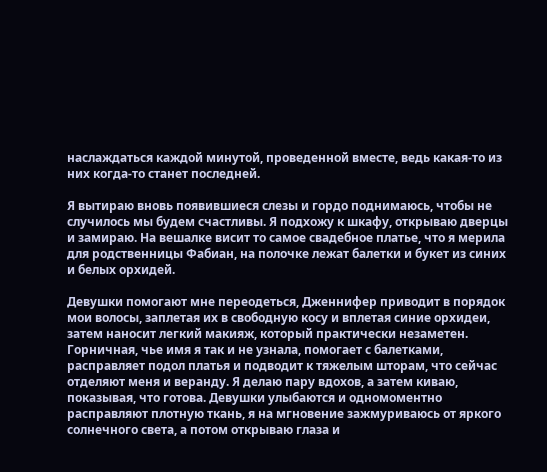наслаждаться каждой минутой, проведенной вместе, ведь какая-то из них когда-то станет последней.

Я вытираю вновь появившиеся слезы и гордо поднимаюсь, чтобы не случилось мы будем счастливы. Я подхожу к шкафу, открываю дверцы и замираю. На вешалке висит то самое свадебное платье, что я мерила для родственницы Фабиан, на полочке лежат балетки и букет из синих и белых орхидей.

Девушки помогают мне переодеться, Дженнифер приводит в порядок мои волосы, заплетая их в свободную косу и вплетая синие орхидеи, затем наносит легкий макияж, который практически незаметен. Горничная, чье имя я так и не узнала, помогает с балетками, расправляет подол платья и подводит к тяжелым шторам, что сейчас отделяют меня и веранду. Я делаю пару вдохов, а затем киваю, показывая, что готова. Девушки улыбаются и одномоментно расправляют плотную ткань, я на мгновение зажмуриваюсь от яркого солнечного света, а потом открываю глаза и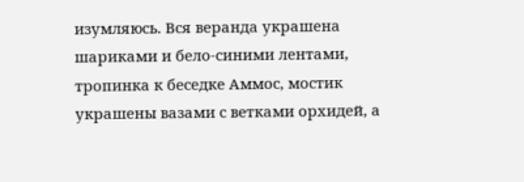изумляюсь. Вся веранда украшена шариками и бело-синими лентами, тропинка к беседке Аммос, мостик украшены вазами с ветками орхидей, а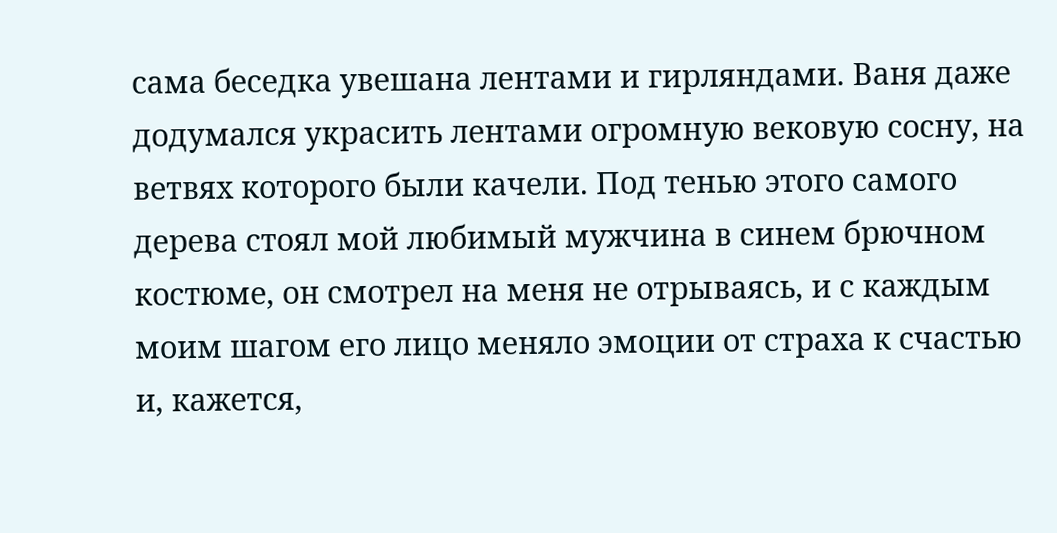сама беседка увешана лентами и гирляндами. Ваня даже додумался украсить лентами огромную вековую сосну, на ветвях которого были качели. Под тенью этого самого дерева стоял мой любимый мужчина в синем брючном костюме, он смотрел на меня не отрываясь, и с каждым моим шагом его лицо меняло эмоции от страха к счастью и, кажется,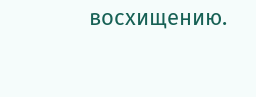восхищению.